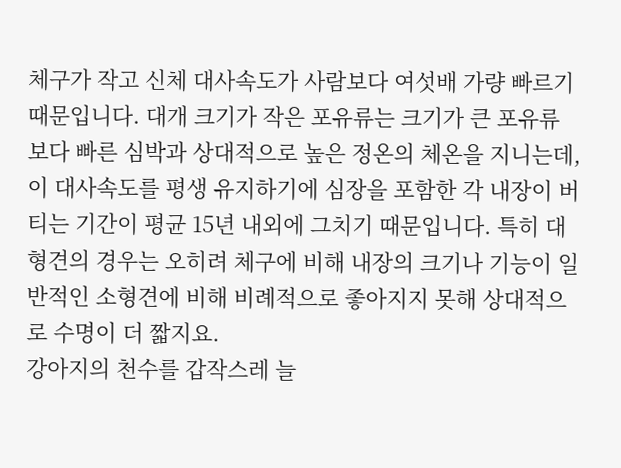체구가 작고 신체 대사속도가 사람보다 여섯배 가량 빠르기 때문입니다. 대개 크기가 작은 포유류는 크기가 큰 포유류 보다 빠른 심박과 상대적으로 높은 정온의 체온을 지니는데, 이 대사속도를 평생 유지하기에 심장을 포함한 각 내장이 버티는 기간이 평균 15년 내외에 그치기 때문입니다. 특히 대형견의 경우는 오히려 체구에 비해 내장의 크기나 기능이 일반적인 소형견에 비해 비례적으로 좋아지지 못해 상대적으로 수명이 더 짧지요.
강아지의 천수를 갑작스레 늘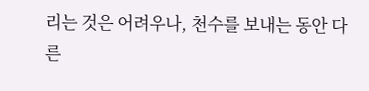리는 것은 어려우나, 천수를 보내는 동안 다른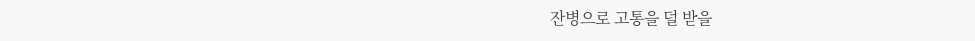잔병으로 고통을 덜 받을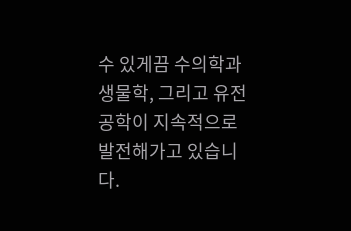수 있게끔 수의학과 생물학, 그리고 유전공학이 지속적으로 발전해가고 있습니다.